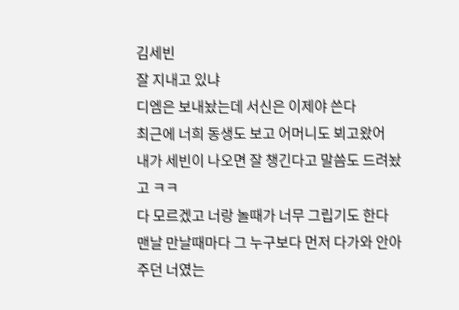김세빈
잘 지내고 있냐
디엠은 보내놨는데 서신은 이제야 쓴다
최근에 너희 동생도 보고 어머니도 뵈고왔어
내가 세빈이 나오면 잘 챙긴다고 말씀도 드려놨고 ㅋㅋ
다 모르겠고 너랑 놀때가 너무 그립기도 한다
맨날 만날때마다 그 누구보다 먼저 다가와 안아주던 너였는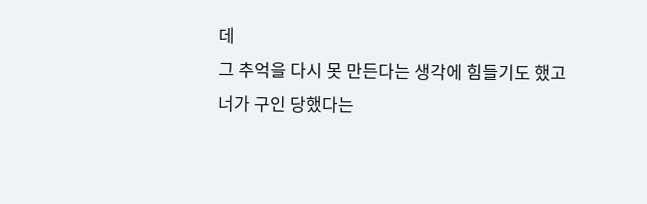데
그 추억을 다시 못 만든다는 생각에 힘들기도 했고
너가 구인 당했다는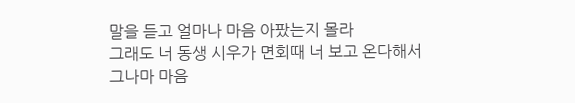말을 듣고 얼마나 마음 아팠는지 몰라
그래도 너 동생 시우가 면회때 너 보고 온다해서
그나마 마음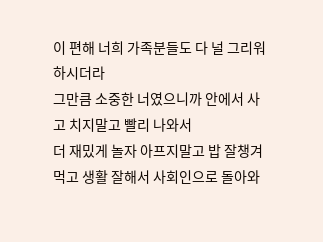이 편해 너희 가족분들도 다 널 그리워하시더라
그만큼 소중한 너였으니까 안에서 사고 치지말고 빨리 나와서
더 재밌게 놀자 아프지말고 밥 잘챙겨먹고 생활 잘해서 사회인으로 돌아와